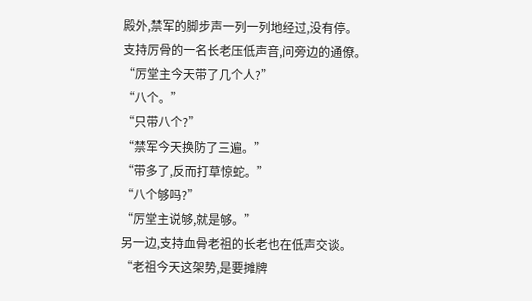殿外,禁军的脚步声一列一列地经过,没有停。
支持厉骨的一名长老压低声音,问旁边的通僚。
“厉堂主今天带了几个人?”
“八个。”
“只带八个?”
“禁军今天换防了三遍。”
“带多了,反而打草惊蛇。”
“八个够吗?”
“厉堂主说够,就是够。”
另一边,支持血骨老祖的长老也在低声交谈。
“老祖今天这架势,是要摊牌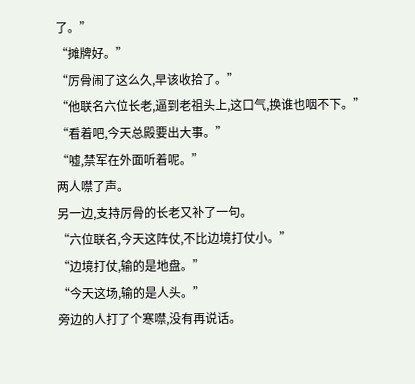了。”
“摊牌好。”
“厉骨闹了这么久,早该收拾了。”
“他联名六位长老,逼到老祖头上,这口气,换谁也咽不下。”
“看着吧,今天总殿要出大事。”
“嘘,禁军在外面听着呢。”
两人噤了声。
另一边,支持厉骨的长老又补了一句。
“六位联名,今天这阵仗,不比边境打仗小。”
“边境打仗,输的是地盘。”
“今天这场,输的是人头。”
旁边的人打了个寒噤,没有再说话。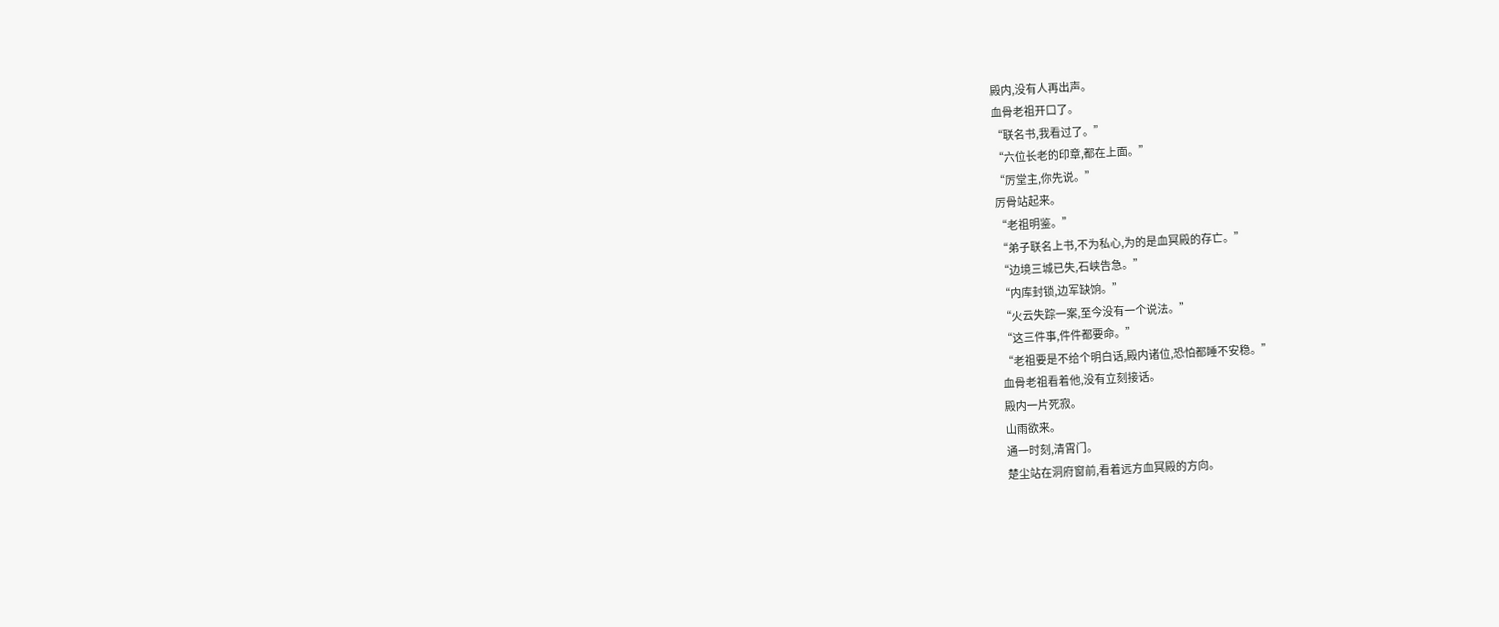殿内,没有人再出声。
血骨老祖开口了。
“联名书,我看过了。”
“六位长老的印章,都在上面。”
“厉堂主,你先说。”
厉骨站起来。
“老祖明鉴。”
“弟子联名上书,不为私心,为的是血冥殿的存亡。”
“边境三城已失,石峡告急。”
“内库封锁,边军缺饷。”
“火云失踪一案,至今没有一个说法。”
“这三件事,件件都要命。”
“老祖要是不给个明白话,殿内诸位,恐怕都睡不安稳。”
血骨老祖看着他,没有立刻接话。
殿内一片死寂。
山雨欲来。
通一时刻,清霄门。
楚尘站在洞府窗前,看着远方血冥殿的方向。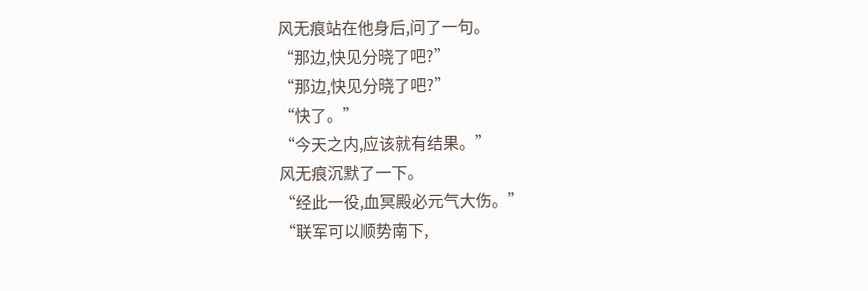风无痕站在他身后,问了一句。
“那边,快见分晓了吧?”
“那边,快见分晓了吧?”
“快了。”
“今天之内,应该就有结果。”
风无痕沉默了一下。
“经此一役,血冥殿必元气大伤。”
“联军可以顺势南下,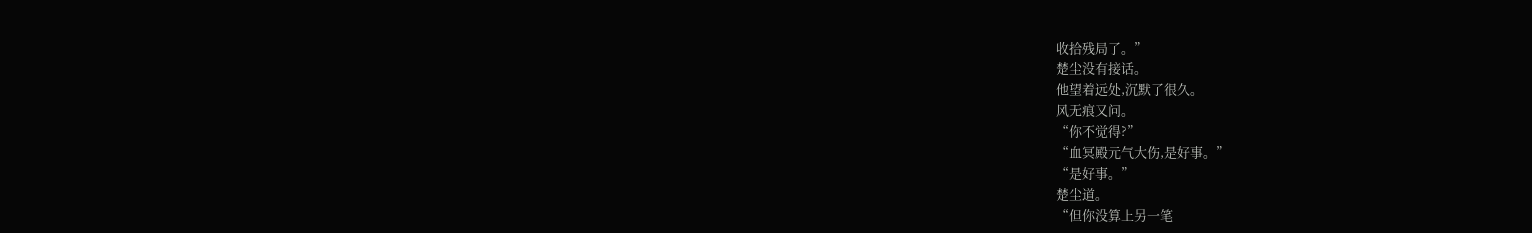收拾残局了。”
楚尘没有接话。
他望着远处,沉默了很久。
风无痕又问。
“你不觉得?”
“血冥殿元气大伤,是好事。”
“是好事。”
楚尘道。
“但你没算上另一笔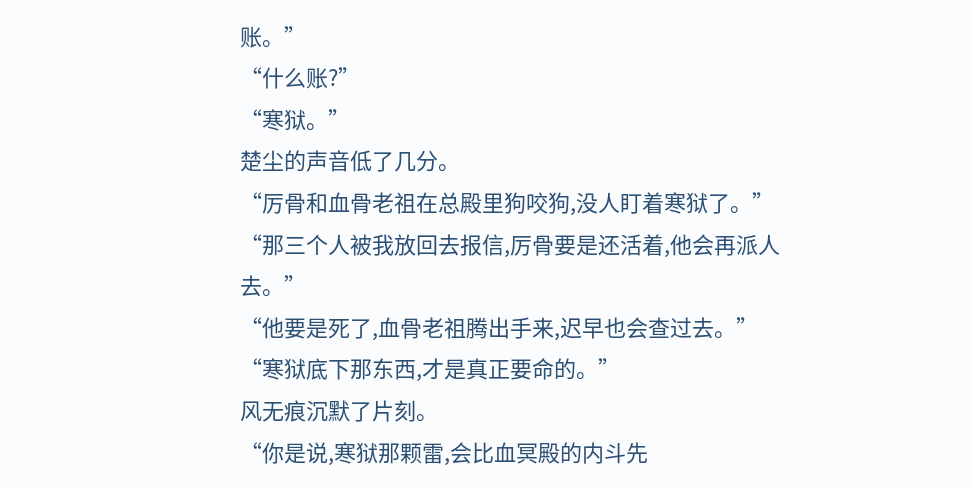账。”
“什么账?”
“寒狱。”
楚尘的声音低了几分。
“厉骨和血骨老祖在总殿里狗咬狗,没人盯着寒狱了。”
“那三个人被我放回去报信,厉骨要是还活着,他会再派人去。”
“他要是死了,血骨老祖腾出手来,迟早也会查过去。”
“寒狱底下那东西,才是真正要命的。”
风无痕沉默了片刻。
“你是说,寒狱那颗雷,会比血冥殿的内斗先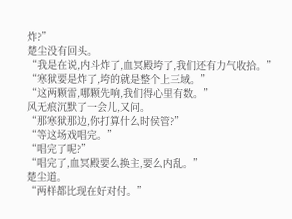炸?”
楚尘没有回头。
“我是在说,内斗炸了,血冥殿垮了,我们还有力气收拾。”
“寒狱要是炸了,垮的就是整个上三域。”
“这两颗雷,哪颗先响,我们得心里有数。”
风无痕沉默了一会儿,又问。
“那寒狱那边,你打算什么时侯管?”
“等这场戏唱完。”
“唱完了呢?”
“唱完了,血冥殿要么换主,要么内乱。”
楚尘道。
“两样都比现在好对付。”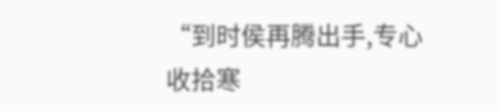“到时侯再腾出手,专心收拾寒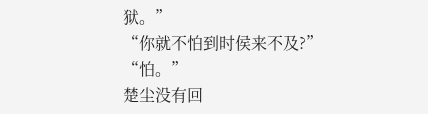狱。”
“你就不怕到时侯来不及?”
“怕。”
楚尘没有回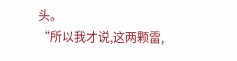头。
“所以我才说,这两颗雷,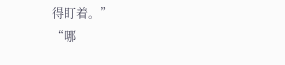得盯着。”
“哪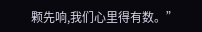颗先响,我们心里得有数。”